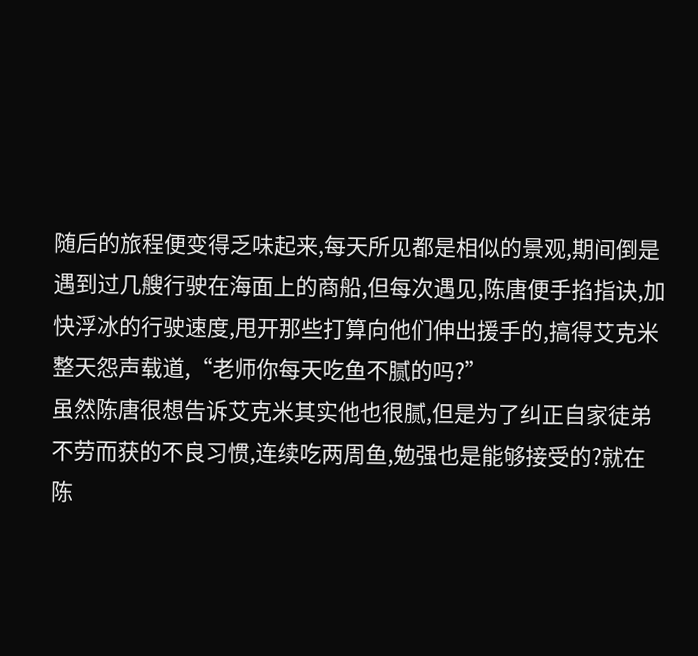随后的旅程便变得乏味起来,每天所见都是相似的景观,期间倒是遇到过几艘行驶在海面上的商船,但每次遇见,陈唐便手掐指诀,加快浮冰的行驶速度,甩开那些打算向他们伸出援手的,搞得艾克米整天怨声载道,“老师你每天吃鱼不腻的吗?”
虽然陈唐很想告诉艾克米其实他也很腻,但是为了纠正自家徒弟不劳而获的不良习惯,连续吃两周鱼,勉强也是能够接受的?就在陈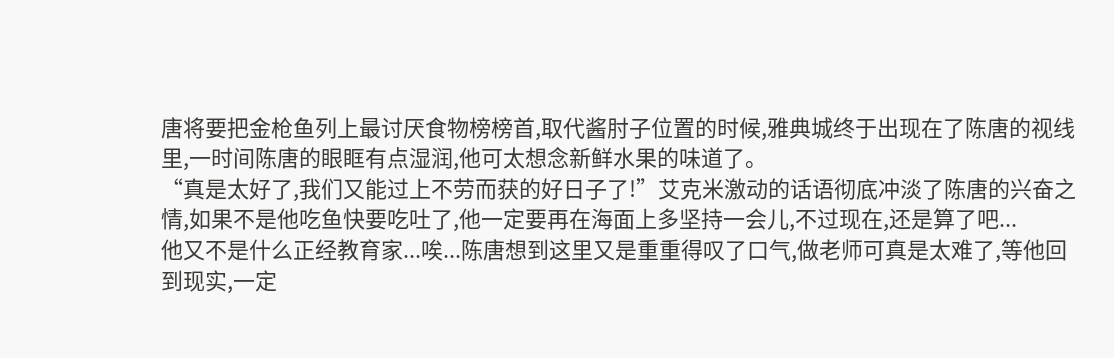唐将要把金枪鱼列上最讨厌食物榜榜首,取代酱肘子位置的时候,雅典城终于出现在了陈唐的视线里,一时间陈唐的眼眶有点湿润,他可太想念新鲜水果的味道了。
“真是太好了,我们又能过上不劳而获的好日子了!”艾克米激动的话语彻底冲淡了陈唐的兴奋之情,如果不是他吃鱼快要吃吐了,他一定要再在海面上多坚持一会儿,不过现在,还是算了吧...
他又不是什么正经教育家...唉...陈唐想到这里又是重重得叹了口气,做老师可真是太难了,等他回到现实,一定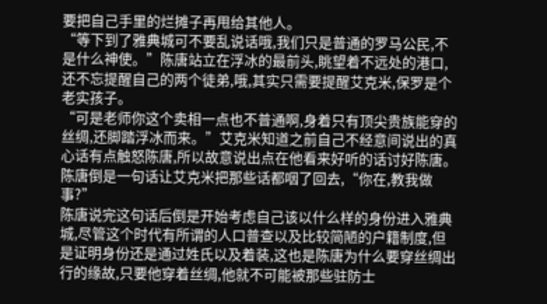要把自己手里的烂摊子再甩给其他人。
“等下到了雅典城可不要乱说话哦,我们只是普通的罗马公民,不是什么神使。”陈唐站立在浮冰的最前头,眺望着不远处的港口,还不忘提醒自己的两个徒弟,哦,其实只需要提醒艾克米,保罗是个老实孩子。
“可是老师你这个卖相一点也不普通啊,身着只有顶尖贵族能穿的丝绸,还脚踏浮冰而来。”艾克米知道之前自己不经意间说出的真心话有点触怒陈唐,所以故意说出点在他看来好听的话讨好陈唐。
陈唐倒是一句话让艾克米把那些话都咽了回去,“你在,教我做事?”
陈唐说完这句话后倒是开始考虑自己该以什么样的身份进入雅典城,尽管这个时代有所谓的人口普查以及比较简陋的户籍制度,但是证明身份还是通过姓氏以及着装,这也是陈唐为什么要穿丝绸出行的缘故,只要他穿着丝绸,他就不可能被那些驻防士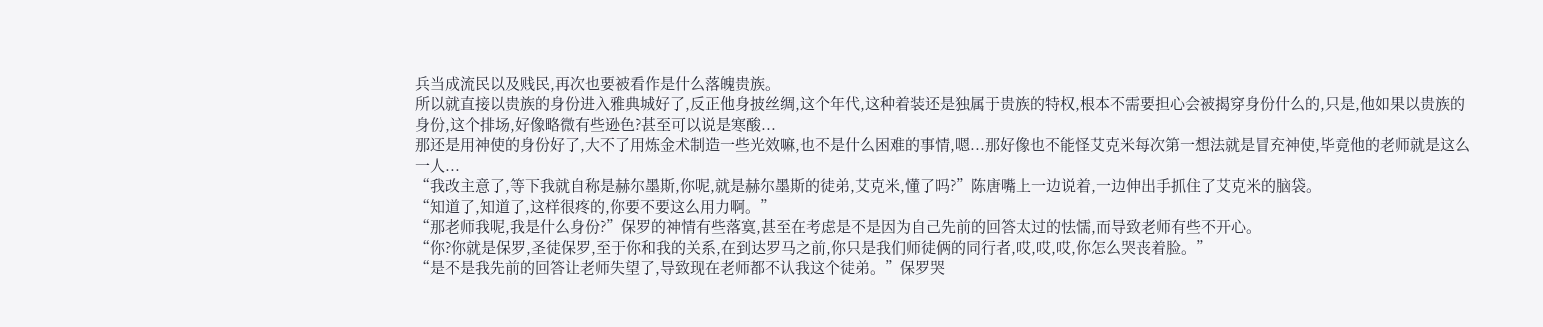兵当成流民以及贱民,再次也要被看作是什么落魄贵族。
所以就直接以贵族的身份进入雅典城好了,反正他身披丝绸,这个年代,这种着装还是独属于贵族的特权,根本不需要担心会被揭穿身份什么的,只是,他如果以贵族的身份,这个排场,好像略微有些逊色?甚至可以说是寒酸...
那还是用神使的身份好了,大不了用炼金术制造一些光效嘛,也不是什么困难的事情,嗯...那好像也不能怪艾克米每次第一想法就是冒充神使,毕竟他的老师就是这么一人...
“我改主意了,等下我就自称是赫尔墨斯,你呢,就是赫尔墨斯的徒弟,艾克米,懂了吗?”陈唐嘴上一边说着,一边伸出手抓住了艾克米的脑袋。
“知道了,知道了,这样很疼的,你要不要这么用力啊。”
“那老师我呢,我是什么身份?”保罗的神情有些落寞,甚至在考虑是不是因为自己先前的回答太过的怯懦,而导致老师有些不开心。
“你?你就是保罗,圣徒保罗,至于你和我的关系,在到达罗马之前,你只是我们师徒俩的同行者,哎,哎,哎,你怎么哭丧着脸。”
“是不是我先前的回答让老师失望了,导致现在老师都不认我这个徒弟。”保罗哭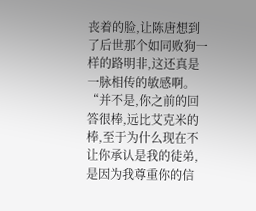丧着的脸,让陈唐想到了后世那个如同败狗一样的路明非,这还真是一脉相传的敏感啊。
“并不是,你之前的回答很棒,远比艾克米的棒,至于为什么现在不让你承认是我的徒弟,是因为我尊重你的信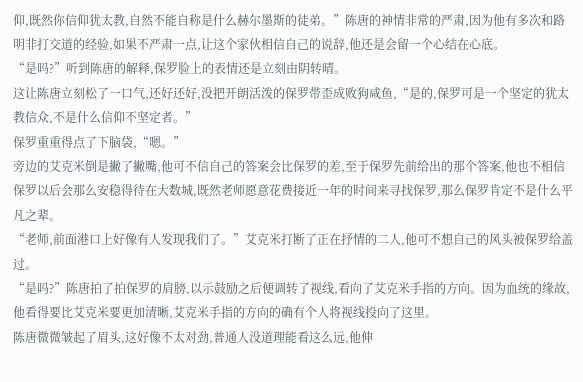仰,既然你信仰犹太教,自然不能自称是什么赫尔墨斯的徒弟。”陈唐的神情非常的严肃,因为他有多次和路明非打交道的经验,如果不严肃一点,让这个家伙相信自己的说辞,他还是会留一个心结在心底。
“是吗?”听到陈唐的解释,保罗脸上的表情还是立刻由阴转晴。
这让陈唐立刻松了一口气,还好还好,没把开朗活泼的保罗带歪成败狗咸鱼,“是的,保罗可是一个坚定的犹太教信众,不是什么信仰不坚定者。”
保罗重重得点了下脑袋,“嗯。”
旁边的艾克米倒是撇了撇嘴,他可不信自己的答案会比保罗的差,至于保罗先前给出的那个答案,他也不相信保罗以后会那么安稳得待在大数城,既然老师愿意花费接近一年的时间来寻找保罗,那么保罗肯定不是什么平凡之辈。
“老师,前面港口上好像有人发现我们了。”艾克米打断了正在抒情的二人,他可不想自己的风头被保罗给盖过。
“是吗?”陈唐拍了拍保罗的肩膀,以示鼓励之后便调转了视线,看向了艾克米手指的方向。因为血统的缘故,他看得要比艾克米要更加清晰,艾克米手指的方向的确有个人将视线投向了这里。
陈唐微微皱起了眉头,这好像不太对劲,普通人没道理能看这么远,他伸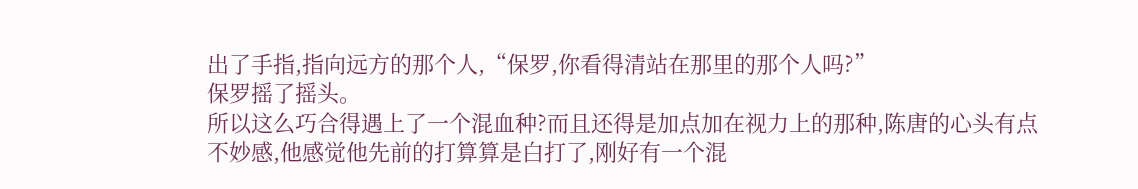出了手指,指向远方的那个人,“保罗,你看得清站在那里的那个人吗?”
保罗摇了摇头。
所以这么巧合得遇上了一个混血种?而且还得是加点加在视力上的那种,陈唐的心头有点不妙感,他感觉他先前的打算算是白打了,刚好有一个混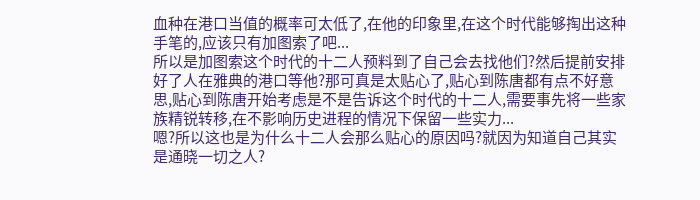血种在港口当值的概率可太低了,在他的印象里,在这个时代能够掏出这种手笔的,应该只有加图索了吧...
所以是加图索这个时代的十二人预料到了自己会去找他们?然后提前安排好了人在雅典的港口等他?那可真是太贴心了,贴心到陈唐都有点不好意思,贴心到陈唐开始考虑是不是告诉这个时代的十二人,需要事先将一些家族精锐转移,在不影响历史进程的情况下保留一些实力...
嗯?所以这也是为什么十二人会那么贴心的原因吗?就因为知道自己其实是通晓一切之人?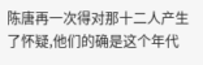陈唐再一次得对那十二人产生了怀疑,他们的确是这个年代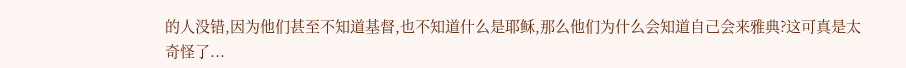的人没错,因为他们甚至不知道基督,也不知道什么是耶稣,那么他们为什么会知道自己会来雅典?这可真是太奇怪了...